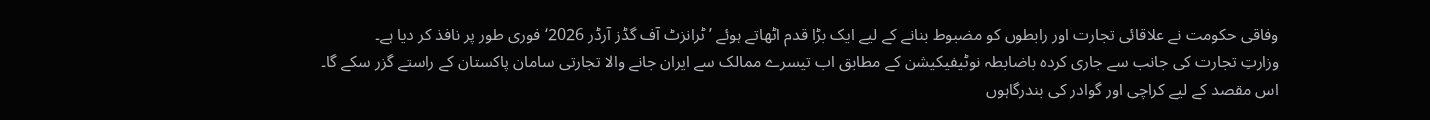وفاقی حکومت نے علاقائی تجارت اور رابطوں کو مضبوط بنانے کے لیے ایک بڑا قدم اٹھاتے ہوئے ’ٹرانزٹ آف گڈز آرڈر 2026‘ فوری طور پر نافذ کر دیا ہے۔
وزارتِ تجارت کی جانب سے جاری کردہ باضابطہ نوٹیفیکیشن کے مطابق اب تیسرے ممالک سے ایران جانے والا تجارتی سامان پاکستان کے راستے گزر سکے گا۔ اس مقصد کے لیے کراچی اور گوادر کی بندرگاہوں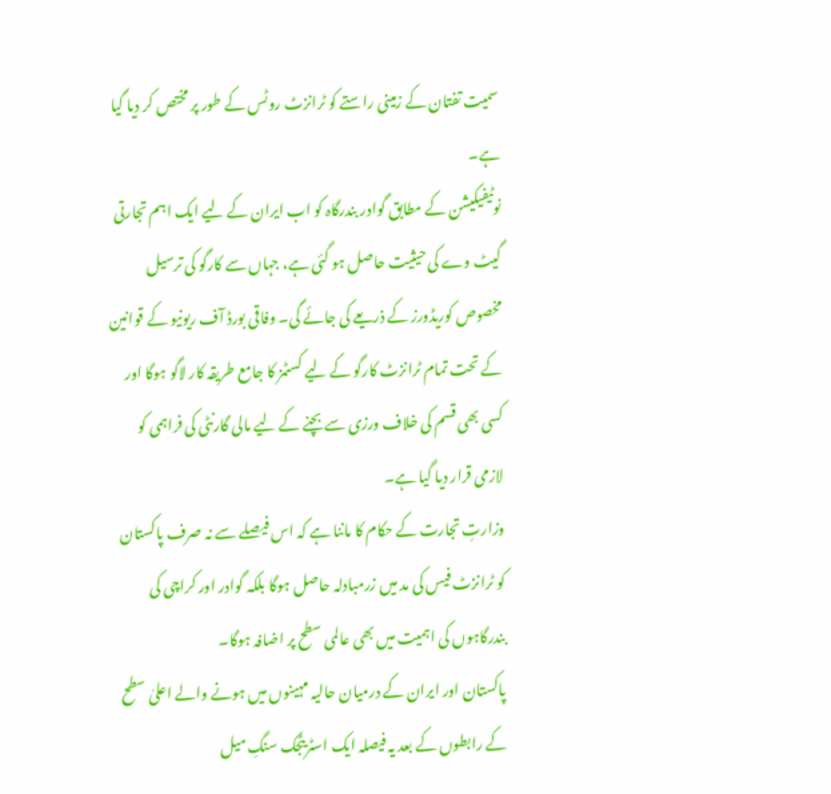سمیت تفتان کے زمینی راستے کو ٹرانزٹ روٹس کے طور پر مختص کر دیا گیا ہے۔
نوٹیفیکیشن کے مطابق گوادر بندرگاہ کو اب ایران کے لیے ایک اہم تجارتی گیٹ وے کی حیثیت حاصل ہو گئی ہے، جہاں سے کارگو کی ترسیل مخصوص کوریڈورز کے ذریعے کی جائے گی۔ وفاقی بورڈ آف ریونیو کے قوانین کے تحت تمام ٹرانزٹ کارگو کے لیے کسٹمز کا جامع طریقہ کار لاگو ہوگا اور کسی بھی قسم کی خلاف ورزی سے بچنے کے لیے مالی گارنٹی کی فراہمی کو لازمی قرار دیا گیا ہے۔
وزارتِ تجارت کے حکام کا ماننا ہے کہ اس فیصلے سے نہ صرف پاکستان کو ٹرانزٹ فیس کی مد میں زرمبادلہ حاصل ہوگا بلکہ گوادر اور کراچی کی بندرگاہوں کی اہمیت میں بھی عالمی سطح پر اضافہ ہوگا۔
پاکستان اور ایران کے درمیان حالیہ مہینوں میں ہونے والے اعلیٰ سطح کے رابطوں کے بعد یہ فیصلہ ایک اسٹریٹجک سنگِ میل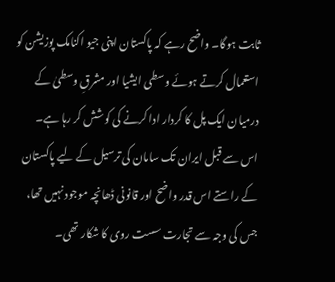ثابت ہوگا۔ واضح رہے کہ پاکستان اپنی جیو اکنامک پوزیشن کو استعمال کرتے ہوئے وسطی ایشیا اور مشرقِ وسطیٰ کے درمیان ایک پل کا کردار ادا کرنے کی کوشش کر رہا ہے۔
اس سے قبل ایران تک سامان کی ترسیل کے لیے پاکستان کے راستے اس قدر واضح اور قانونی ڈھانچہ موجود نہیں تھا، جس کی وجہ سے تجارت سست روی کا شکار تھی۔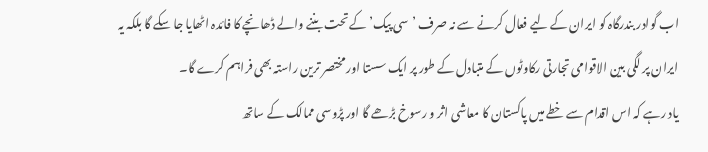اب گوادر بندرگاہ کو ایران کے لیے فعال کرنے سے نہ صرف ’سی پیک’ کے تحت بننے والے ڈھانچے کا فائدہ اٹھایا جا سکے گا بلکہ یہ ایران پر لگی بین الاقوامی تجارتی رکاوٹوں کے متبادل کے طور پر ایک سستا اور مختصر ترین راستہ بھی فراہم کرے گا۔
یاد رہے کہ اس اقدام سے خطے میں پاکستان کا معاشی اثر و رسوخ بڑھے گا اور پڑوسی ممالک کے ساتھ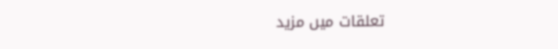تعلقات میں مزید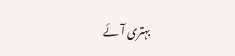بہتری آئے